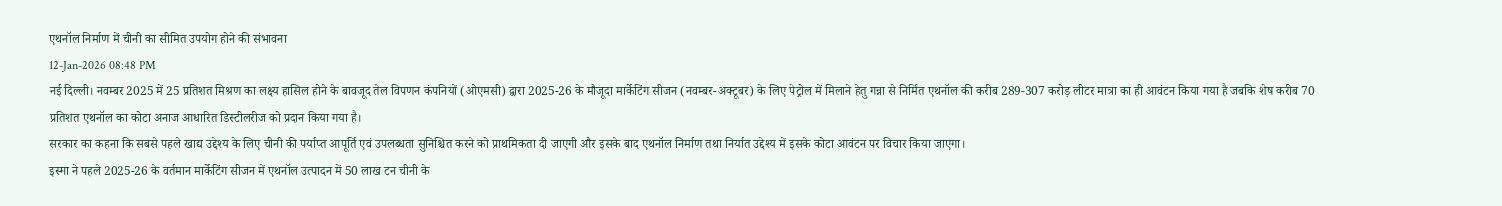एथनॉल निर्माण में चीनी का सीमित उपयोग होने की संभावना
12-Jan-2026 08:48 PM
नई दिल्ली। नवम्बर 2025 में 25 प्रतिशत मिश्रण का लक्ष्य हासिल होने के बावजूद तेल विपणन कंपनियों (ओएमसी) द्वारा 2025-26 के मौजूदा मार्केटिंग सीजन (नवम्बर-अक्टूबर) के लिए पेट्रोल में मिलाने हेतु गन्ना से निर्मित एथनॉल की करीब 289-307 करोड़ लीटर मात्रा का ही आवंटन किया गया है जबकि शेष करीब 70 प्रतिशत एथनॉल का कोटा अनाज आधारित डिस्टीलरीज को प्रदान किया गया है।
सरकार का कहना कि सबसे पहले खाद्य उद्देश्य के लिए चीनी की पर्याप्त आपूर्ति एवं उपलब्धता सुनिश्चित करने को प्राथमिकता दी जाएगी और इसके बाद एथनॉल निर्माण तथा निर्यात उद्देश्य में इसके कोटा आवंटन पर विचार किया जाएगा।
इस्मा ने पहले 2025-26 के वर्तमान मार्केटिंग सीजन में एथनॉल उत्पादन में 50 लाख टन चीनी के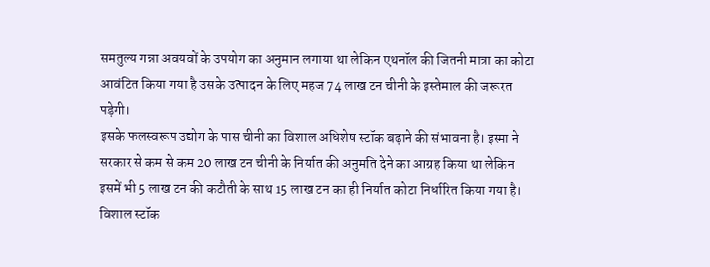समतुल्य गन्ना अवयवों के उपयोग का अनुमान लगाया था लेकिन एथनॉल की जितनी मात्रा का कोटा आवंटित किया गया है उसके उत्पादन के लिए महज 74 लाख टन चीनी के इस्तेमाल की जरूरत पड़ेगी।
इसके फलस्वरूप उद्योग के पास चीनी का विशाल अधिशेष स्टॉक बढ़ाने की संभावना है। इस्मा ने सरकार से कम से कम 20 लाख टन चीनी के निर्यात की अनुमति देने का आग्रह किया था लेकिन इसमें भी 5 लाख टन की कटौती के साथ 15 लाख टन का ही निर्यात कोटा निर्धारित किया गया है।
विशाल स्टॉक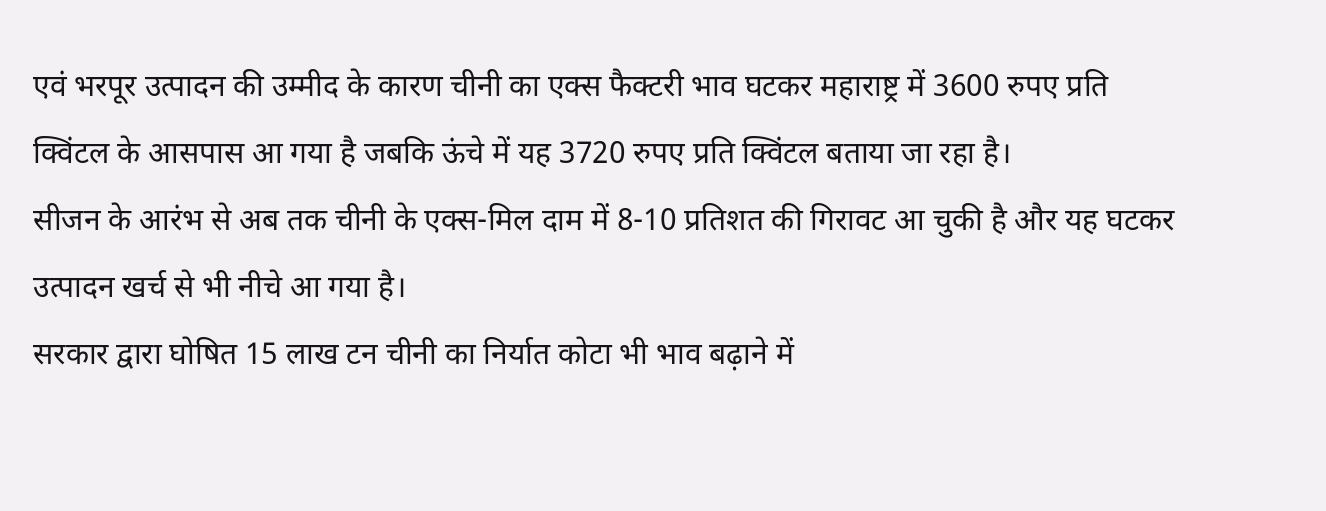एवं भरपूर उत्पादन की उम्मीद के कारण चीनी का एक्स फैक्टरी भाव घटकर महाराष्ट्र में 3600 रुपए प्रति क्विंटल के आसपास आ गया है जबकि ऊंचे में यह 3720 रुपए प्रति क्विंटल बताया जा रहा है।
सीजन के आरंभ से अब तक चीनी के एक्स-मिल दाम में 8-10 प्रतिशत की गिरावट आ चुकी है और यह घटकर उत्पादन खर्च से भी नीचे आ गया है।
सरकार द्वारा घोषित 15 लाख टन चीनी का निर्यात कोटा भी भाव बढ़ाने में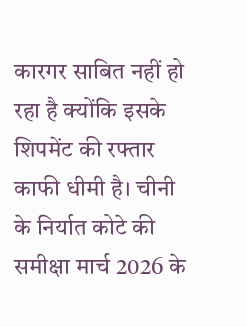कारगर साबित नहीं हो रहा है क्योंकि इसके शिपमेंट की रफ्तार काफी धीमी है। चीनी के निर्यात कोटे की समीक्षा मार्च 2026 के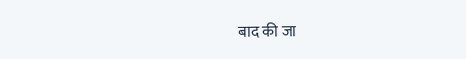बाद की जा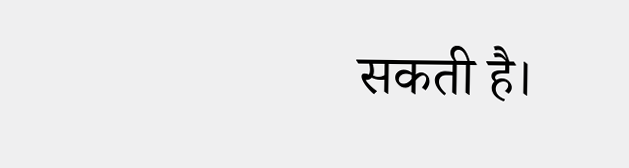सकती है।